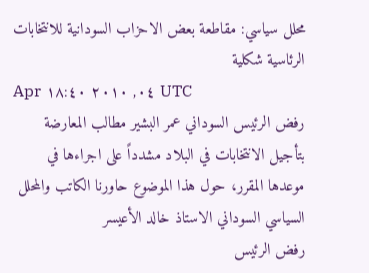محلل سياسي: مقاطعة بعض الاحزاب السودانية للانتخابات الرئاسية شكلية
Apr ٠٤, ٢٠١٠ ١٨:٤٠ UTC
رفض الرئيس السوداني عمر البشير مطالب المعارضة بتأجيل الانتخابات في البلاد مشدداً على اجراءها في موعدها المقرر، حول هذا الموضوع حاورنا الكاتب والمحلل السياسي السوداني الاستاذ خالد الأعيسر
رفض الرئيس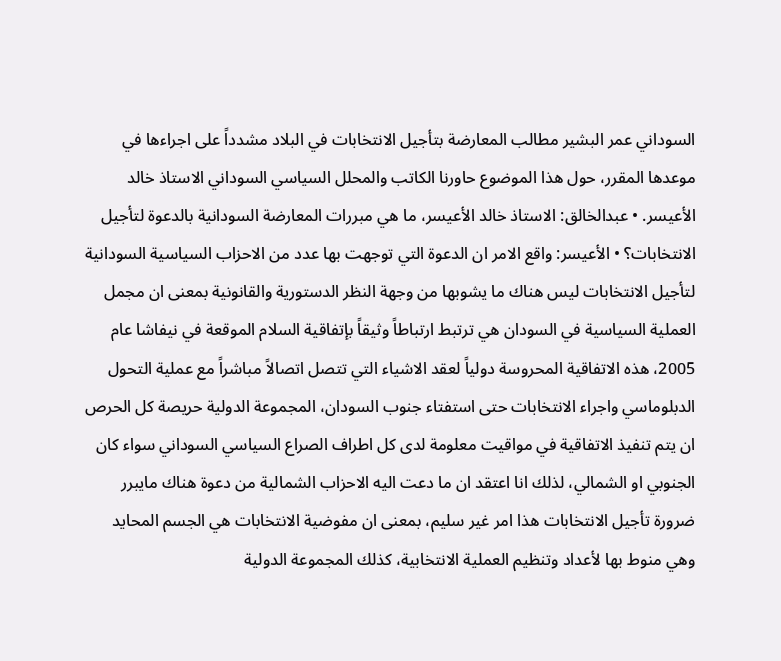السوداني عمر البشير مطالب المعارضة بتأجيل الانتخابات في البلاد مشدداً على اجراءها في موعدها المقرر، حول هذا الموضوع حاورنا الكاتب والمحلل السياسي السوداني الاستاذ خالد الأعيسر. • عبدالخالق: الاستاذ خالد الأعيسر، ما هي مبررات المعارضة السودانية بالدعوة لتأجيل الانتخابات؟ • الأعيسر: واقع الامر ان الدعوة التي توجهت بها عدد من الاحزاب السياسية السودانية لتأجيل الانتخابات ليس هناك ما يشوبها من وجهة النظر الدستورية والقانونية بمعنى ان مجمل العملية السياسية في السودان هي ترتبط ارتباطاً وثيقاً بإتفاقية السلام الموقعة في نيفاشا عام 2005، هذه الاتفاقية المحروسة دولياً لعقد الاشياء التي تتصل اتصالاً مباشراً مع عملية التحول الدبلوماسي واجراء الانتخابات حتى استفتاء جنوب السودان، المجموعة الدولية حريصة كل الحرص ان يتم تنفيذ الاتفاقية في مواقيت معلومة لدى كل اطراف الصراع السياسي السوداني سواء كان الجنوبي او الشمالي، لذلك انا اعتقد ان ما دعت اليه الاحزاب الشمالية من دعوة هناك مايبرر ضرورة تأجيل الانتخابات هذا امر غير سليم، بمعنى ان مفوضية الانتخابات هي الجسم المحايد وهي منوط بها لأعداد وتنظيم العملية الانتخابية، كذلك المجموعة الدولية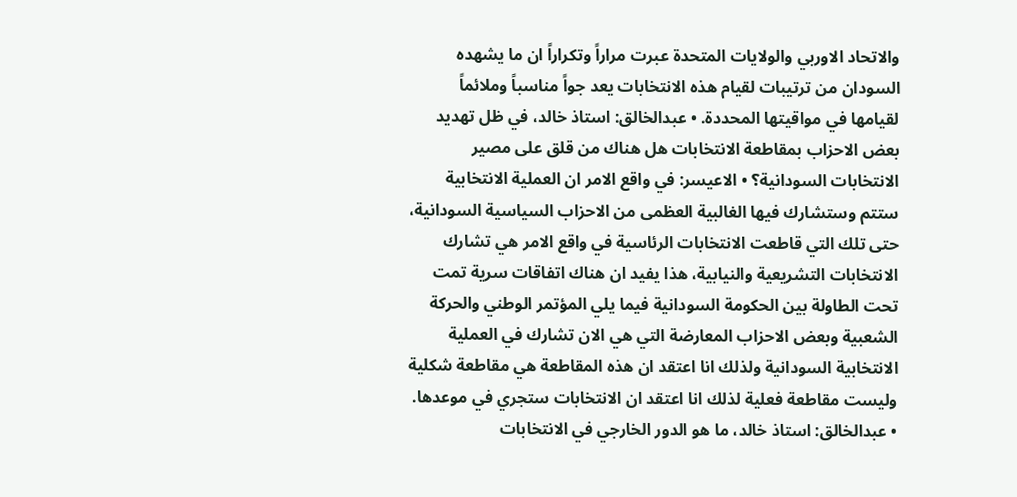والاتحاد الاوربي والولايات المتحدة عبرت مراراً وتكراراً ان ما يشهده السودان من ترتيبات لقيام هذه الانتخابات يعد جواً مناسباً وملائماً لقيامها في مواقيتها المحددة. • عبدالخالق: استاذ خالد، في ظل تهديد بعض الاحزاب بمقاطعة الانتخابات هل هناك من قلق على مصير الانتخابات السودانية؟ • الاعيسر: في واقع الامر ان العملية الانتخابية ستتم وستشارك فيها الغالبية العظمى من الاحزاب السياسية السودانية، حتى تلك التي قاطعت الانتخابات الرئاسية في واقع الامر هي تشارك الانتخابات التشريعية والنيابية، هذا يفيد ان هناك اتفاقات سرية تمت تحت الطاولة بين الحكومة السودانية فيما يلي المؤتمر الوطني والحركة الشعبية وبعض الاحزاب المعارضة التي هي الان تشارك في العملية الانتخابية السودانية ولذلك انا اعتقد ان هذه المقاطعة هي مقاطعة شكلية وليست مقاطعة فعلية لذلك انا اعتقد ان الانتخابات ستجري في موعدها. • عبدالخالق: استاذ خالد، ما هو الدور الخارجي في الانتخابات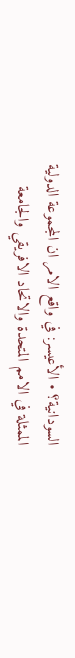السودانية؟ • الأعيسر: في واقع الامر ان المجموعة الدولية الممثلة في الامم المتحدة والاتحاد الافريقي والجامعة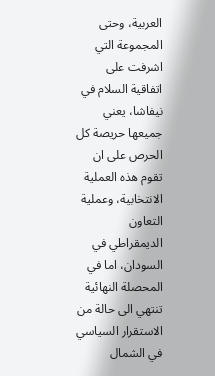العربية، وحتى المجموعة التي اشرفت على اتفاقية السلام في نيفاشا، يعني جميعها حريصة كل الحرص على ان تقوم هذه العملية الانتخابية، وعملية التعاون الديمقراطي في السودان، اما في المحصلة النهائية تنتهي الى حالة من الاستقرار السياسي في الشمال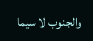والجنوب لا سيما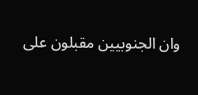وان الجنوبيين مقبلون على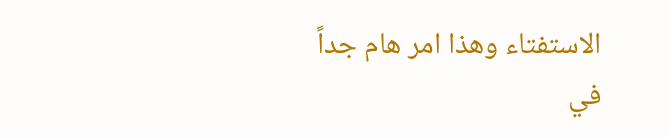الاستفتاء وهذا امر هام جداً في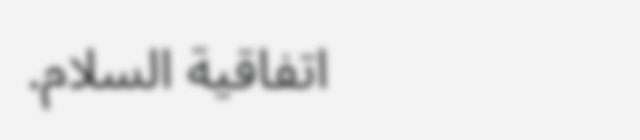اتفاقية السلام.